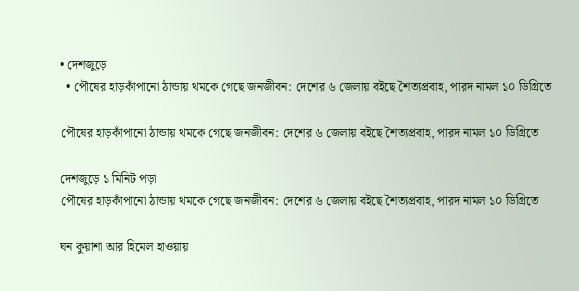• দেশজুড়ে
  • পৌষের হাড়কাঁপানো ঠান্ডায় থমকে গেছে জনজীবন: দেশের ৬ জেলায় বইছে শৈত্যপ্রবাহ, পারদ নামল ১০ ডিগ্রিতে

পৌষের হাড়কাঁপানো ঠান্ডায় থমকে গেছে জনজীবন: দেশের ৬ জেলায় বইছে শৈত্যপ্রবাহ, পারদ নামল ১০ ডিগ্রিতে

দেশজুড়ে ১ মিনিট পড়া
পৌষের হাড়কাঁপানো ঠান্ডায় থমকে গেছে জনজীবন: দেশের ৬ জেলায় বইছে শৈত্যপ্রবাহ, পারদ নামল ১০ ডিগ্রিতে

ঘন কুয়াশা আর হিমেল হাওয়ায়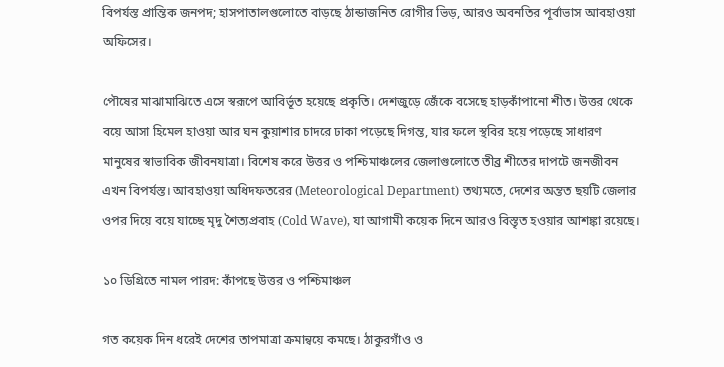বিপর্যস্ত প্রান্তিক জনপদ; হাসপাতালগুলোতে বাড়ছে ঠান্ডাজনিত রোগীর ভিড়, আরও অবনতির পূর্বাভাস আবহাওয়া অফিসের।

পৌষের মাঝামাঝিতে এসে স্বরূপে আবির্ভূত হয়েছে প্রকৃতি। দেশজুড়ে জেঁকে বসেছে হাড়কাঁপানো শীত। উত্তর থেকে বয়ে আসা হিমেল হাওয়া আর ঘন কুয়াশার চাদরে ঢাকা পড়েছে দিগন্ত, যার ফলে স্থবির হয়ে পড়েছে সাধারণ মানুষের স্বাভাবিক জীবনযাত্রা। বিশেষ করে উত্তর ও পশ্চিমাঞ্চলের জেলাগুলোতে তীব্র শীতের দাপটে জনজীবন এখন বিপর্যস্ত। আবহাওয়া অধিদফতরের (Meteorological Department) তথ্যমতে, দেশের অন্তত ছয়টি জেলার ওপর দিয়ে বয়ে যাচ্ছে মৃদু শৈত্যপ্রবাহ (Cold Wave), যা আগামী কয়েক দিনে আরও বিস্তৃত হওয়ার আশঙ্কা রয়েছে।

১০ ডিগ্রিতে নামল পারদ: কাঁপছে উত্তর ও পশ্চিমাঞ্চল

গত কয়েক দিন ধরেই দেশের তাপমাত্রা ক্রমান্বয়ে কমছে। ঠাকুরগাঁও ও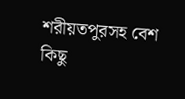শরীয়তপুরসহ বেশ কিছু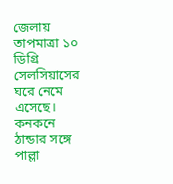জেলায় তাপমাত্রা ১০ ডিগ্রি সেলসিয়াসের ঘরে নেমে এসেছে। কনকনে ঠান্ডার সঙ্গে পাল্লা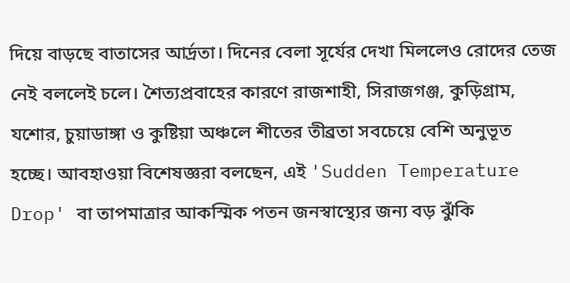দিয়ে বাড়ছে বাতাসের আর্দ্রতা। দিনের বেলা সূর্যের দেখা মিললেও রোদের তেজ নেই বললেই চলে। শৈত্যপ্রবাহের কারণে রাজশাহী, সিরাজগঞ্জ, কুড়িগ্রাম, যশোর, চুয়াডাঙ্গা ও কুষ্টিয়া অঞ্চলে শীতের তীব্রতা সবচেয়ে বেশি অনুভূত হচ্ছে। আবহাওয়া বিশেষজ্ঞরা বলছেন, এই 'Sudden Temperature Drop' বা তাপমাত্রার আকস্মিক পতন জনস্বাস্থ্যের জন্য বড় ঝুঁকি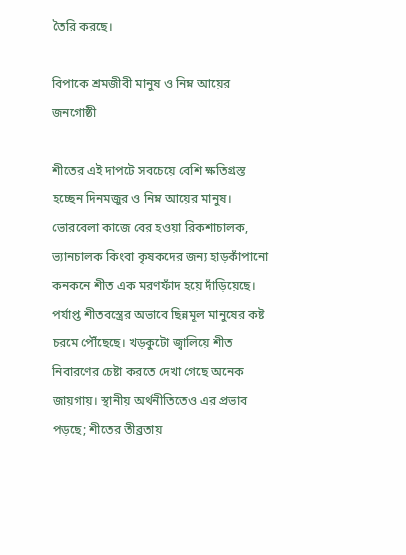তৈরি করছে।

বিপাকে শ্রমজীবী মানুষ ও নিম্ন আয়ের জনগোষ্ঠী

শীতের এই দাপটে সবচেয়ে বেশি ক্ষতিগ্রস্ত হচ্ছেন দিনমজুর ও নিম্ন আয়ের মানুষ। ভোরবেলা কাজে বের হওয়া রিকশাচালক, ভ্যানচালক কিংবা কৃষকদের জন্য হাড়কাঁপানো কনকনে শীত এক মরণফাঁদ হয়ে দাঁড়িয়েছে। পর্যাপ্ত শীতবস্ত্রের অভাবে ছিন্নমূল মানুষের কষ্ট চরমে পৌঁছেছে। খড়কুটো জ্বালিয়ে শীত নিবারণের চেষ্টা করতে দেখা গেছে অনেক জায়গায়। স্থানীয় অর্থনীতিতেও এর প্রভাব পড়ছে; শীতের তীব্রতায়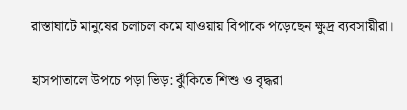রাস্তাঘাটে মানুষের চলাচল কমে যাওয়ায় বিপাকে পড়েছেন ক্ষুদ্র ব্যবসায়ীরা।

হাসপাতালে উপচে পড়া ভিড়: ঝুঁকিতে শিশু ও বৃদ্ধরা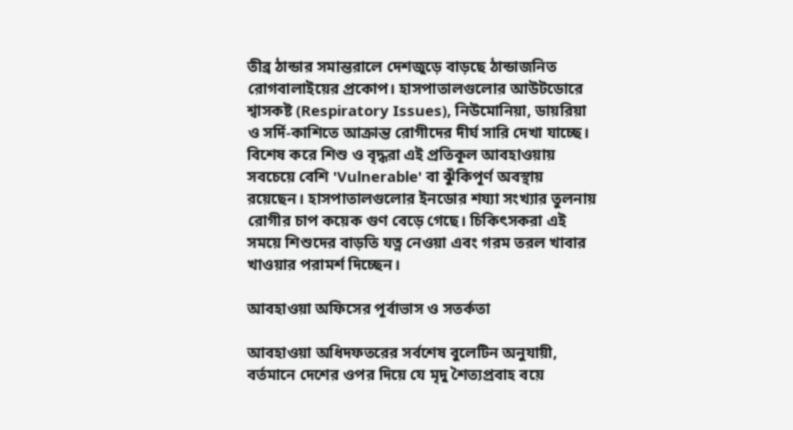তীব্র ঠান্ডার সমান্তরালে দেশজুড়ে বাড়ছে ঠান্ডাজনিত রোগবালাইয়ের প্রকোপ। হাসপাতালগুলোর আউটডোরে শ্বাসকষ্ট (Respiratory Issues), নিউমোনিয়া, ডায়রিয়া ও সর্দি-কাশিতে আক্রান্ত রোগীদের দীর্ঘ সারি দেখা যাচ্ছে। বিশেষ করে শিশু ও বৃদ্ধরা এই প্রতিকূল আবহাওয়ায় সবচেয়ে বেশি 'Vulnerable' বা ঝুঁকিপূর্ণ অবস্থায় রয়েছেন। হাসপাতালগুলোর ইনডোর শয্যা সংখ্যার তুলনায় রোগীর চাপ কয়েক গুণ বেড়ে গেছে। চিকিৎসকরা এই সময়ে শিশুদের বাড়তি যত্ন নেওয়া এবং গরম তরল খাবার খাওয়ার পরামর্শ দিচ্ছেন।

আবহাওয়া অফিসের পূর্বাভাস ও সতর্কতা

আবহাওয়া অধিদফতরের সর্বশেষ বুলেটিন অনুযায়ী, বর্তমানে দেশের ওপর দিয়ে যে মৃদু শৈত্যপ্রবাহ বয়ে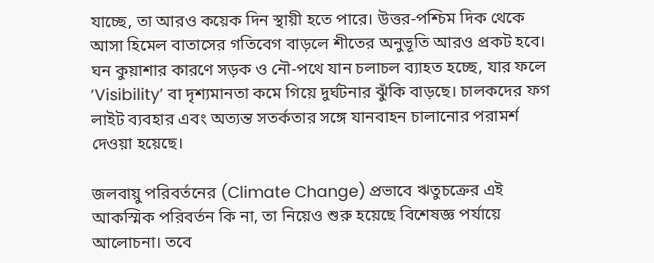যাচ্ছে, তা আরও কয়েক দিন স্থায়ী হতে পারে। উত্তর-পশ্চিম দিক থেকে আসা হিমেল বাতাসের গতিবেগ বাড়লে শীতের অনুভূতি আরও প্রকট হবে। ঘন কুয়াশার কারণে সড়ক ও নৌ-পথে যান চলাচল ব্যাহত হচ্ছে, যার ফলে ‘Visibility’ বা দৃশ্যমানতা কমে গিয়ে দুর্ঘটনার ঝুঁকি বাড়ছে। চালকদের ফগ লাইট ব্যবহার এবং অত্যন্ত সতর্কতার সঙ্গে যানবাহন চালানোর পরামর্শ দেওয়া হয়েছে।

জলবায়ু পরিবর্তনের (Climate Change) প্রভাবে ঋতুচক্রের এই আকস্মিক পরিবর্তন কি না, তা নিয়েও শুরু হয়েছে বিশেষজ্ঞ পর্যায়ে আলোচনা। তবে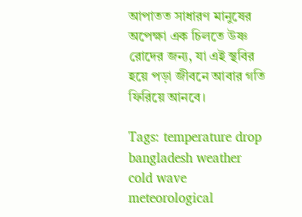আপাতত সাধারণ মানুষের অপেক্ষা এক চিলতে উষ্ণ রোদের জন্য, যা এই স্থবির হয়ে পড়া জীবনে আবার গতি ফিরিয়ে আনবে।

Tags: temperature drop bangladesh weather cold wave meteorological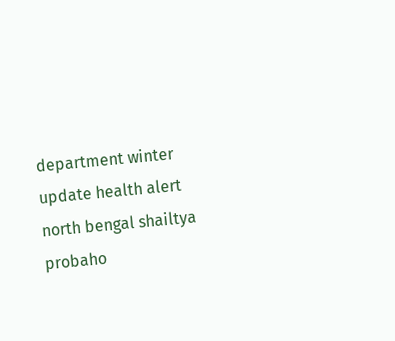department winter update health alert north bengal shailtya probaho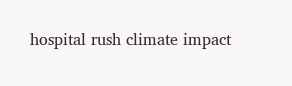hospital rush climate impact